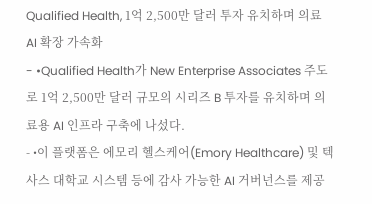Qualified Health, 1억 2,500만 달러 투자 유치하며 의료 AI 확장 가속화
- •Qualified Health가 New Enterprise Associates 주도로 1억 2,500만 달러 규모의 시리즈 B 투자를 유치하며 의료용 AI 인프라 구축에 나섰다.
- •이 플랫폼은 에모리 헬스케어(Emory Healthcare) 및 텍사스 대학교 시스템 등에 감사 가능한 AI 거버넌스를 제공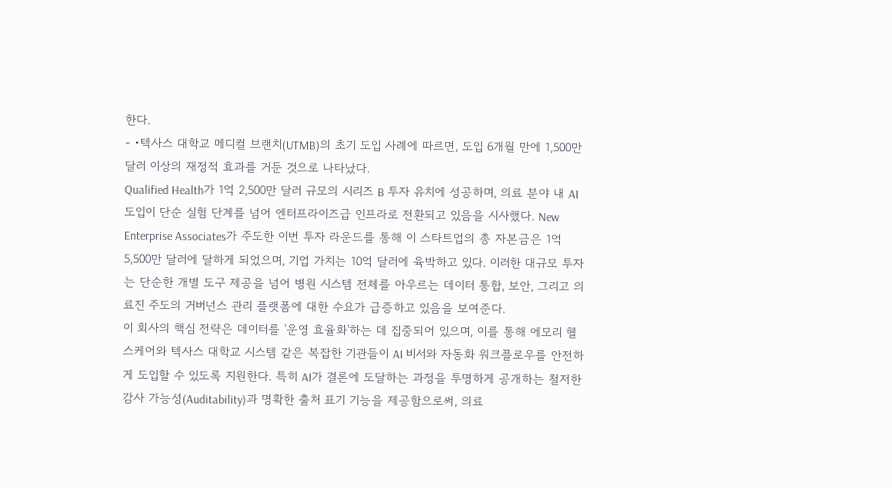한다.
- •텍사스 대학교 메디컬 브랜치(UTMB)의 초기 도입 사례에 따르면, 도입 6개월 만에 1,500만 달러 이상의 재정적 효과를 거둔 것으로 나타났다.
Qualified Health가 1억 2,500만 달러 규모의 시리즈 B 투자 유치에 성공하며, 의료 분야 내 AI 도입이 단순 실험 단계를 넘어 엔터프라이즈급 인프라로 전환되고 있음을 시사했다. New Enterprise Associates가 주도한 이번 투자 라운드를 통해 이 스타트업의 총 자본금은 1억 5,500만 달러에 달하게 되었으며, 기업 가치는 10억 달러에 육박하고 있다. 이러한 대규모 투자는 단순한 개별 도구 제공을 넘어 병원 시스템 전체를 아우르는 데이터 통합, 보안, 그리고 의료진 주도의 거버넌스 관리 플랫폼에 대한 수요가 급증하고 있음을 보여준다.
이 회사의 핵심 전략은 데이터를 '운영 효율화'하는 데 집중되어 있으며, 이를 통해 에모리 헬스케어와 텍사스 대학교 시스템 같은 복잡한 기관들이 AI 비서와 자동화 워크플로우를 안전하게 도입할 수 있도록 지원한다. 특히 AI가 결론에 도달하는 과정을 투명하게 공개하는 철저한 감사 가능성(Auditability)과 명확한 출처 표기 기능을 제공함으로써, 의료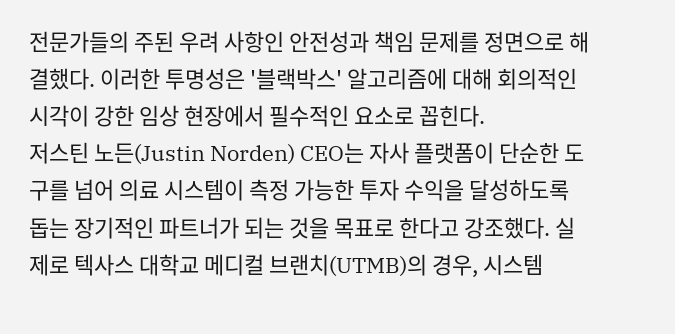전문가들의 주된 우려 사항인 안전성과 책임 문제를 정면으로 해결했다. 이러한 투명성은 '블랙박스' 알고리즘에 대해 회의적인 시각이 강한 임상 현장에서 필수적인 요소로 꼽힌다.
저스틴 노든(Justin Norden) CEO는 자사 플랫폼이 단순한 도구를 넘어 의료 시스템이 측정 가능한 투자 수익을 달성하도록 돕는 장기적인 파트너가 되는 것을 목표로 한다고 강조했다. 실제로 텍사스 대학교 메디컬 브랜치(UTMB)의 경우, 시스템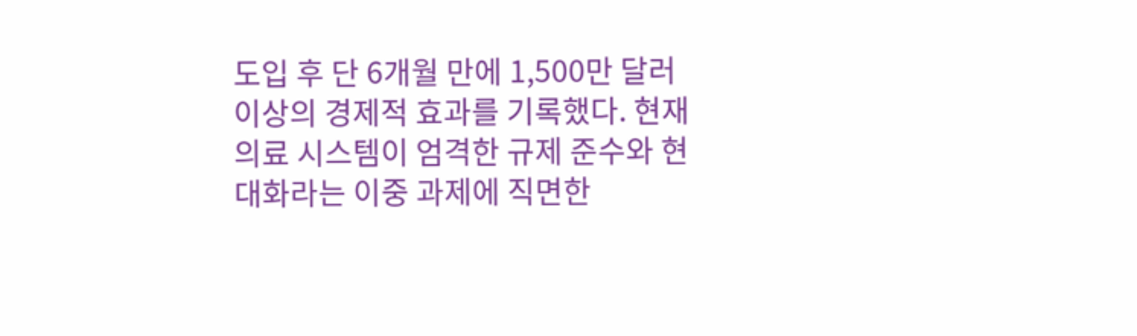도입 후 단 6개월 만에 1,500만 달러 이상의 경제적 효과를 기록했다. 현재 의료 시스템이 엄격한 규제 준수와 현대화라는 이중 과제에 직면한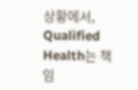상황에서, Qualified Health는 책임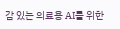감 있는 의료용 AI를 위한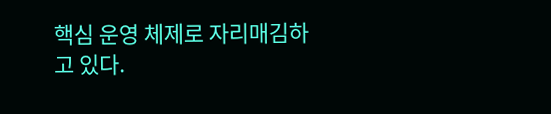핵심 운영 체제로 자리매김하고 있다.